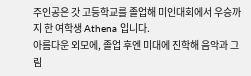주인공은 갓 고등학교를 졸업해 미인대회에서 우승까지 한 여학생 Athena 입니다.
아름다운 외모에, 졸업 후엔 미대에 진학해 음악과 그림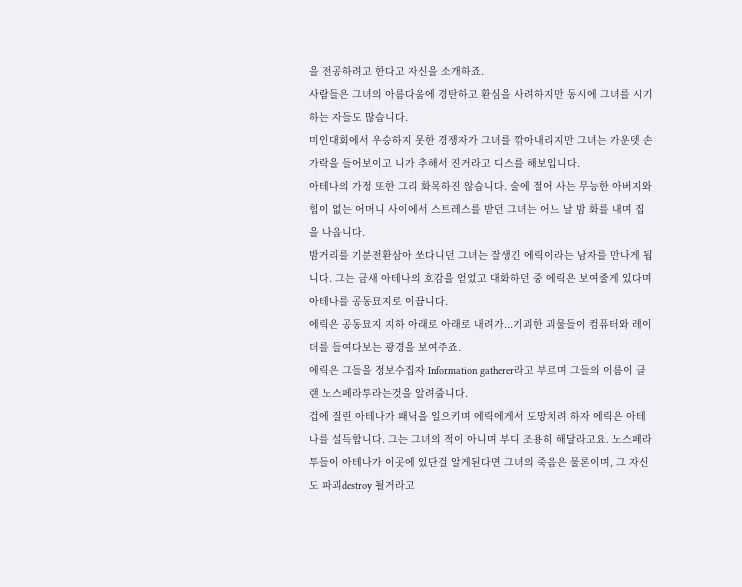을 전공하려고 한다고 자신을 소개하죠.
사람들은 그녀의 아름다움에 경탄하고 환심을 사려하지만 동시에 그녀를 시기하는 자들도 많습니다.
미인대회에서 우승하지 못한 경쟁자가 그녀를 깎아내리지만 그녀는 가운뎃 손가락을 들어보이고 니가 추해서 진거라고 디스를 해보입니다.
아테나의 가정 또한 그리 화목하진 않습니다. 술에 절어 사는 무능한 아버지와 힘이 없는 어머니 사이에서 스트레스를 받던 그녀는 어느 날 밤 화를 내며 집을 나옵니다.
밤거리를 기분전환삼아 쏘다니던 그녀는 잘생긴 에릭이라는 남자를 만나게 됩니다. 그는 금새 아테나의 호감을 얻었고 대화하던 중 에릭은 보여줄게 있다며 아테나를 공동묘지로 이끕니다.
에릭은 공동묘지 지하 아래로 아래로 내려가...기괴한 괴물들이 컴퓨터와 레이더를 들여다보는 광경을 보여주죠.
에릭은 그들을 정보수집자 Information gatherer라고 부르며 그들의 이름이 클랜 노스페라투라는것을 알려줍니다.
겁에 질린 아테나가 패닉을 일으키며 에릭에게서 도망치려 하자 에릭은 아테나를 설득합니다. 그는 그녀의 적이 아니며 부디 조용히 해달라고요. 노스페라투들이 아테나가 이곳에 있단걸 알게된다면 그녀의 죽음은 물론이며, 그 자신도 파괴destroy 될거라고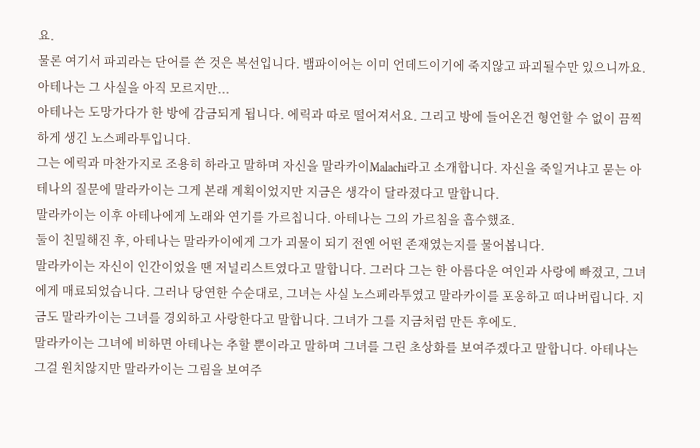요.
물론 여기서 파괴라는 단어를 쓴 것은 복선입니다. 뱀파이어는 이미 언데드이기에 죽지않고 파괴될수만 있으니까요. 아테나는 그 사실을 아직 모르지만...
아테나는 도망가다가 한 방에 감금되게 됩니다. 에릭과 따로 떨어져서요. 그리고 방에 들어온건 형언할 수 없이 끔찍하게 생긴 노스페라투입니다.
그는 에릭과 마찬가지로 조용히 하라고 말하며 자신을 말라카이Malachi라고 소개합니다. 자신을 죽일거냐고 묻는 아테나의 질문에 말라카이는 그게 본래 계획이었지만 지금은 생각이 달라졌다고 말합니다.
말라카이는 이후 아테나에게 노래와 연기를 가르칩니다. 아테나는 그의 가르침을 흡수했죠.
둘이 친밀해진 후, 아테나는 말라카이에게 그가 괴물이 되기 전엔 어떤 존재였는지를 물어봅니다.
말라카이는 자신이 인간이었을 땐 저널리스트였다고 말합니다. 그러다 그는 한 아름다운 여인과 사랑에 빠졌고, 그녀에게 매료되었습니다. 그러나 당연한 수순대로, 그녀는 사실 노스페라투였고 말라카이를 포옹하고 떠나버립니다. 지금도 말라카이는 그녀를 경외하고 사랑한다고 말합니다. 그녀가 그를 지금처럼 만든 후에도.
말라카이는 그녀에 비하면 아테나는 추할 뿐이라고 말하며 그녀를 그린 초상화를 보여주겠다고 말합니다. 아테나는 그걸 원치않지만 말라카이는 그림을 보여주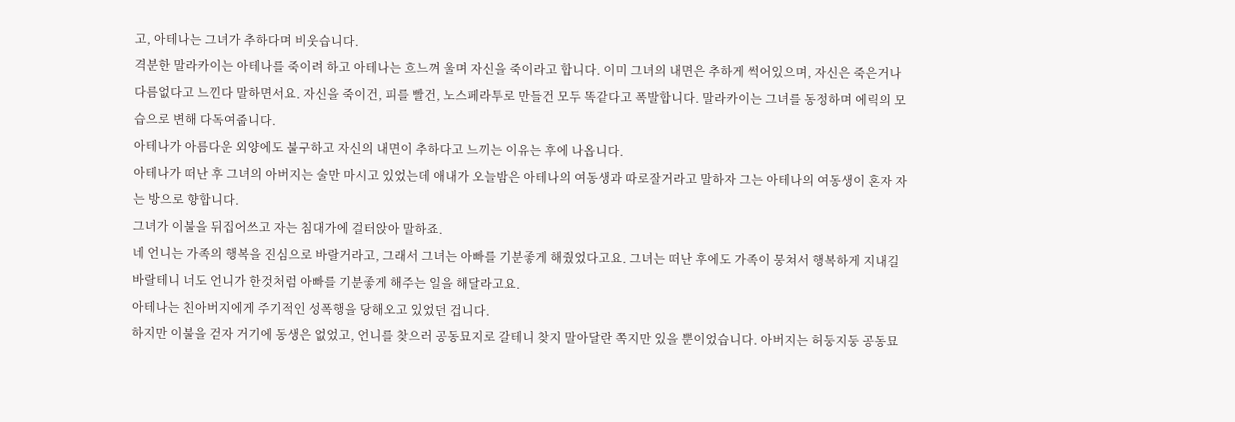고, 아테나는 그녀가 추하다며 비웃습니다.
격분한 말라카이는 아테나를 죽이려 하고 아테나는 흐느껴 울며 자신을 죽이라고 합니다. 이미 그녀의 내면은 추하게 썩어있으며, 자신은 죽은거나 다름없다고 느낀다 말하면서요. 자신을 죽이건, 피를 빨건, 노스페라투로 만들건 모두 똑같다고 폭발합니다. 말라카이는 그녀를 동정하며 에릭의 모습으로 변해 다독여줍니다.
아테나가 아름다운 외양에도 불구하고 자신의 내면이 추하다고 느끼는 이유는 후에 나옵니다.
아테나가 떠난 후 그녀의 아버지는 술만 마시고 있었는데 애내가 오늘밤은 아테나의 여동생과 따로잘거라고 말하자 그는 아테나의 여동생이 혼자 자는 방으로 향합니다.
그녀가 이불을 뒤집어쓰고 자는 침대가에 걸터앉아 말하죠.
네 언니는 가족의 행복을 진심으로 바랄거라고, 그래서 그녀는 아빠를 기분좋게 해줬었다고요. 그녀는 떠난 후에도 가족이 뭉쳐서 행복하게 지내길 바랄테니 너도 언니가 한것처럼 아빠를 기분좋게 해주는 일을 해달라고요.
아테나는 친아버지에게 주기적인 성폭행을 당해오고 있었던 겁니다.
하지만 이불을 걷자 거기에 동생은 없었고, 언니를 찾으러 공동묘지로 갈테니 찾지 말아달란 쪽지만 있을 뿐이었습니다. 아버지는 허둥지둥 공동묘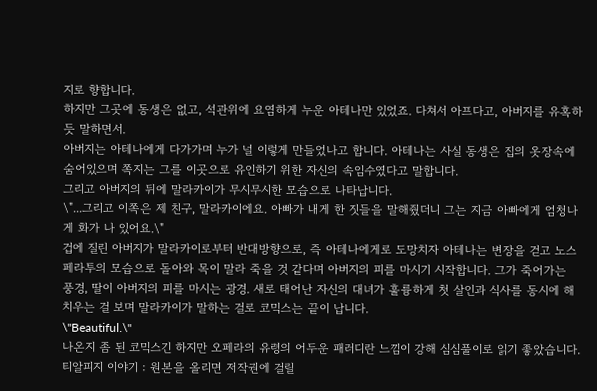지로 향합니다.
하지만 그곳에 동생은 없고, 석관위에 요염하게 누운 아테나만 있었죠. 다쳐서 아프다고, 아버지를 유혹하듯 말하면서.
아버지는 아테나에게 다가가며 누가 널 이렇게 만들었나고 합니다. 아테나는 사실 동생은 집의 옷장속에 숨어있으며 쪽지는 그를 이곳으로 유인하기 위한 자신의 속임수였다고 말합니다.
그리고 아버지의 뒤에 말라카이가 무시무시한 모습으로 나타납니다.
\"...그리고 이쪽은 제 친구, 말라카이에요. 아빠가 내게 한 짓들을 말해줬더니 그는 지금 아빠에게 엄청나게 화가 나 있어요.\"
겁에 질린 아버지가 말라카이로부터 반대방향으로, 즉 아테나에게로 도망치자 아테나는 변장을 걷고 노스페라투의 모습으로 돌아와 목이 말라 죽을 것 같다며 아버지의 피를 마시기 시작합니다. 그가 죽어가는 풍경, 딸이 아버지의 피를 마시는 광경. 새로 태어난 자신의 대녀가 훌륭하게 첫 살인과 식사를 동시에 해치우는 걸 보며 말라카이가 말하는 걸로 코믹스는 끝이 납니다.
\"Beautiful.\"
나온지 좀 된 코믹스긴 하지만 오페라의 유령의 어두운 패러디란 느낌이 강해 심심풀이로 읽기 좋았습니다.
티알피지 이야기 : 원본을 올리면 저작권에 걸릴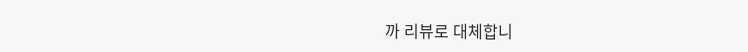까 리뷰로 대체합니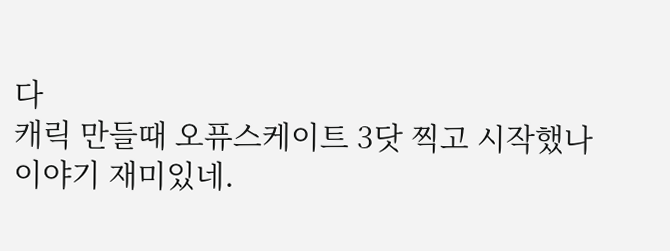다
캐릭 만들때 오퓨스케이트 3닷 찍고 시작했나
이야기 재미있네.